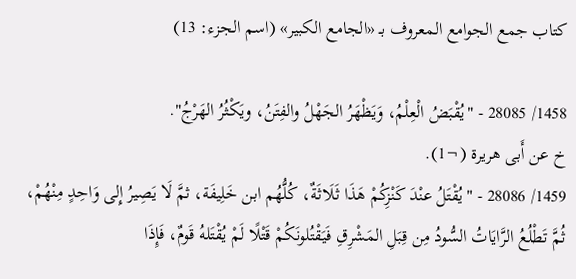كتاب جمع الجوامع المعروف بـ «الجامع الكبير» (اسم الجزء: 13)

1458/ 28085 - "يُقْبَضُ الْعِلْمُ، وَيَظْهَرُ الجَهْلُ والفِتَنُ، ويَكْثُرُ الهَرْجُ".
خ عن أَبى هريرة (¬1).
1459/ 28086 - "يُقْتَلُ عنْدَ كَنْزِكُمْ هَذَا ثَلَاثَةٌ، كُلُّهُم ابن خَلِيفَة، ثمَّ لَا يَصِيرُ إِلى وَاحِدٍ مِنْهُمْ، ثُمَّ تَطْلُعُ الرَّايَاتُ السُّودُ مِن قِبَلِ المَشْرِقِ فَيَقْتُلونَكُمْ قَتْلًا لَمْ يُقْتَلهُ قَومٌ، فَإِذَا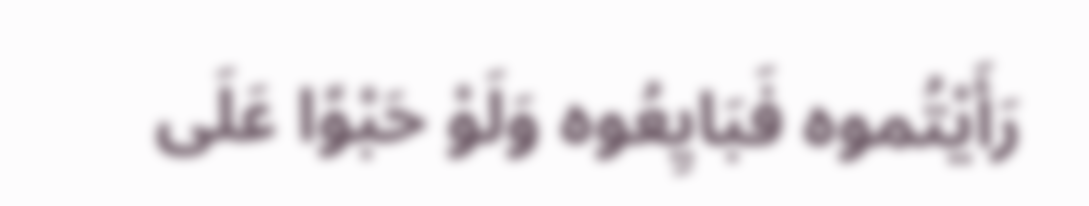رَأَيْتُموه فَبَايِعُوه وَلَوْ حَبْوًا عَلَى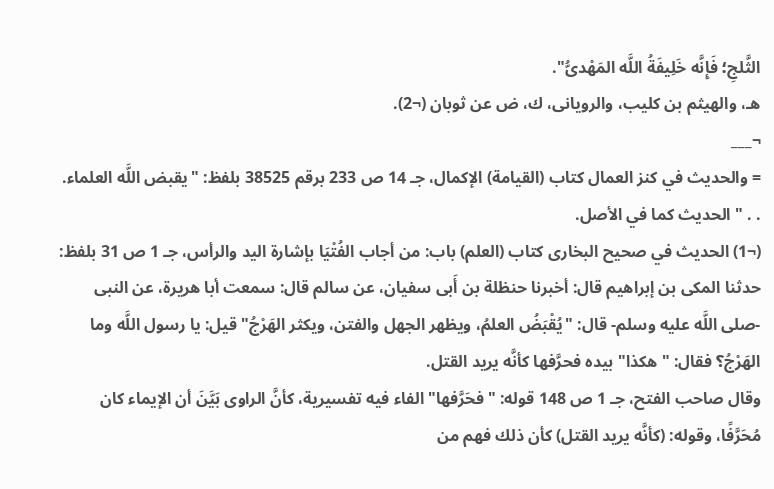الثَّلجِ؛ فَإِنَّه خَلِيفَةُ اللَّه المَهْدىُّ".
هـ، والهيثم بن كليب، والرويانى، ك، ض عن ثوبان (¬2).
¬___
= والحديث في كنز العمال كتاب (القيامة) الإكمال، جـ 14 ص 233 برقم 38525 بلفظ: "يقبض اللَّه العلماء. . . " الحديث كما في الأصل.
(¬1) الحديث في صحيح البخارى كتاب (العلم) باب: من أجاب الفُتْيَا بإشارة اليد والرأس، جـ 1 ص 31 بلفظ: حدثنا المكى بن إبراهيم قال: أخبرنا حنظلة بن أَبى سفيان، عن سالم قال: سمعت أبا هريرة، عن النبى -صلى اللَّه عليه وسلم- قال: "يُقْبَضُ العلمُ، ويظهر الجهل والفتن، ويكثر الهَرْجُ" قيل: يا رسول اللَّه وما الهَرْجُ؟ فقال: "هكذا" بيده فحرَّفها كأنَّه يريد القتل.
وقال صاحب الفتح، جـ 1 ص 148 قوله: "فحَرَّفها" الفاء فيه تفسيرية، كأنَّ الراوى بَيَّنَ أن الإيماء كان مُحَرَّفًا، وقوله: (كأنَّه يريد القتل) كأن ذلك فهم من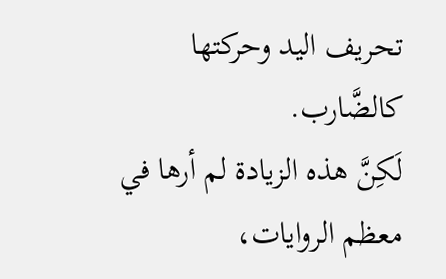تحريف اليد وحركتها كالضَّارب.
لَكِنَّ هذه الزيادة لم أرها في معظم الروايات،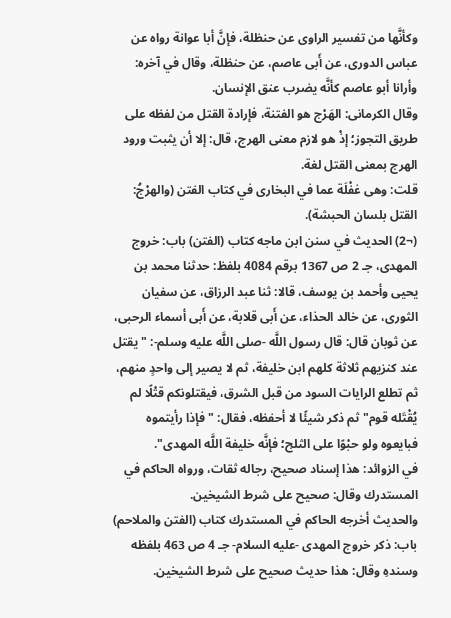وكأنَّها من تفسير الراوى عن حنظلة، فإنَّ أبا عوانة رواه عن عباس الدورى، عن أَبى عاصم، عن حنظلة، وقال في آخره: وأرانا أبو عاصم كأنَّه يضرب عنق الإنسان.
وقال الكرمانى: الهَرْج هو الفتنة، فإرادة القتل من لفظه على طريق التجوز؛ إذْ هو لازم معنى الهرج، قال: إلا أن يثبت ورود الهرج بمعنى القتل لغة.
قلت: وهى غفْلَة عما في البخارى في كتاب الفتن (والهرْجُ: القتل بلسان الحبشة).
(¬2) الحديث في سنن ابن ماجه كتاب (الفتن) باب: خروج المهدى، جـ 2 ص 1367 برقم 4084 بلفظ: حدثنا محمد بن يحيى وأحمد بن يوسف، قالا: ثنا عبد الرزاق، عن سفيان الثورى، عن خالد الحذاء، عن أَبى قلابة، عن أَبى أسماء الرحبى، عن ثوبان قال: قال رسول اللَّه -صلى اللَّه عليه وسلم-: "يقتل عند كنزيهم ثلاثة كلهم ابن خليفة، ثم لا يصير إلى واحدٍ منهم، ثم تطلع الرايات السود من قبل الشرق، فيقتلونكم قتْلًا لم يُقْتَله قوم" ثم ذكر شيئًا لا أحفظه، فقال: "فإذا رأيتموه فبايعوه ولو حبْوًا على الثلج؛ فإنَّه خليفة اللَّه المهدى".
في الزوائد: هذا إسناد صحيح، رجاله ثقات، ورواه الحاكم في المستدرك وقال: صحيح على شرط الشيخين.
والحديث أخرجه الحاكم في المستدرك كتاب (الفتن والملاحم) باب: ذكر خروج المهدى -عليه السلام- جـ 4 ص 463 بلفظه وسندهِ وقال: هذا حديث صحيح على شرط الشيخين.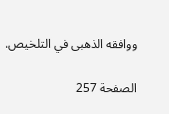ووافقه الذهبى في التلخيص.

الصفحة 257